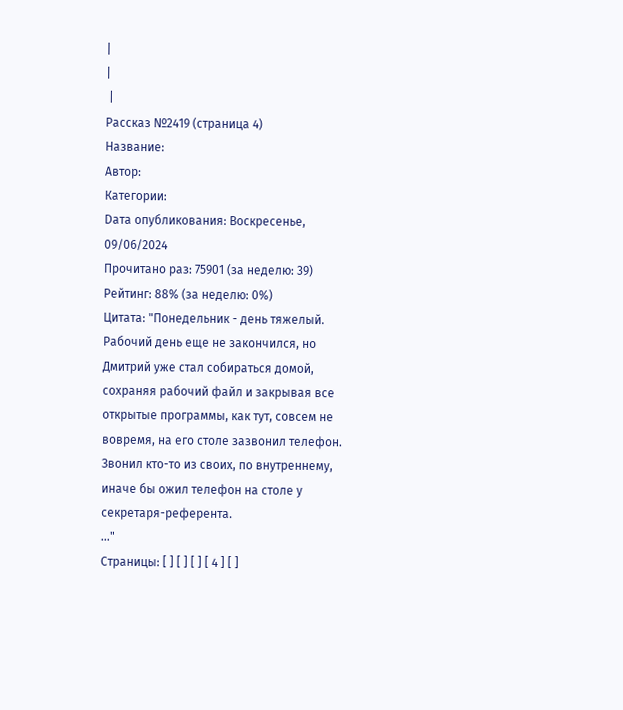|
|
 |
Рассказ №2419 (страница 4)
Название:
Автор:
Категории:
Dата опубликования: Воскресенье, 09/06/2024
Прочитано раз: 75901 (за неделю: 39)
Рейтинг: 88% (за неделю: 0%)
Цитата: "Понедельник - день тяжелый. Рабочий день еще не закончился, но Дмитрий уже стал собираться домой, сохраняя рабочий файл и закрывая все открытые программы, как тут, совсем не вовремя, на его столе зазвонил телефон. Звонил кто-то из своих, по внутреннему, иначе бы ожил телефон на столе у секретаря-референта.
..."
Страницы: [ ] [ ] [ ] [ 4 ] [ ]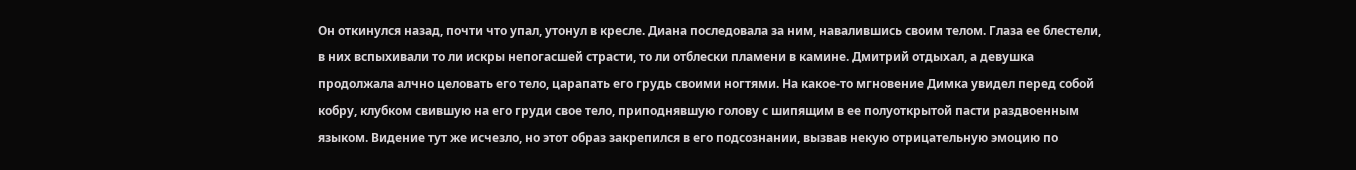Он откинулся назад, почти что упал, утонул в кресле. Диана последовала за ним, навалившись своим телом. Глаза ее блестели, в них вспыхивали то ли искры непогасшей страсти, то ли отблески пламени в камине. Дмитрий отдыхал, а девушка продолжала алчно целовать его тело, царапать его грудь своими ногтями. На какое-то мгновение Димка увидел перед собой кобру, клубком свившую на его груди свое тело, приподнявшую голову с шипящим в ее полуоткрытой пасти раздвоенным языком. Видение тут же исчезло, но этот образ закрепился в его подсознании, вызвав некую отрицательную эмоцию по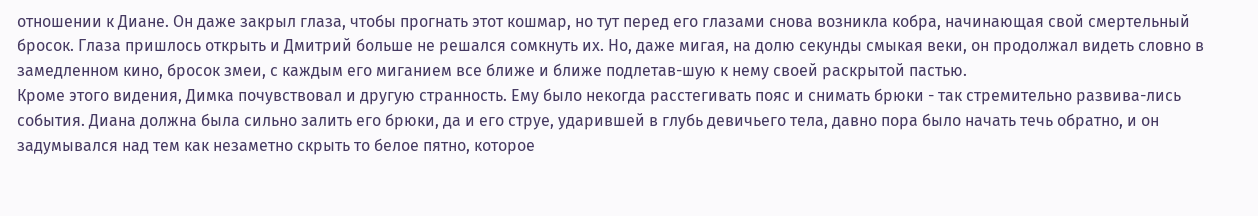отношении к Диане. Он даже закрыл глаза, чтобы прогнать этот кошмар, но тут перед его глазами снова возникла кобра, начинающая свой смертельный бросок. Глаза пришлось открыть и Дмитрий больше не решался сомкнуть их. Но, даже мигая, на долю секунды смыкая веки, он продолжал видеть словно в замедленном кино, бросок змеи, с каждым его миганием все ближе и ближе подлетав-шую к нему своей раскрытой пастью.
Кроме этого видения, Димка почувствовал и другую странность. Ему было некогда расстегивать пояс и снимать брюки - так стремительно развива-лись события. Диана должна была сильно залить его брюки, да и его струе, ударившей в глубь девичьего тела, давно пора было начать течь обратно, и он задумывался над тем как незаметно скрыть то белое пятно, которое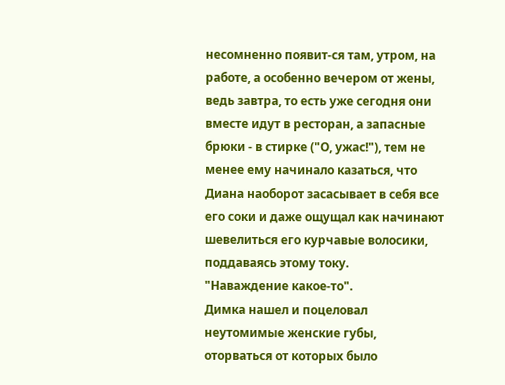несомненно появит-ся там, утром, на работе, а особенно вечером от жены, ведь завтра, то есть уже сегодня они вместе идут в ресторан, а запасные брюки - в стирке ("О, ужас!"), тем не менее ему начинало казаться, что Диана наоборот засасывает в себя все его соки и даже ощущал как начинают шевелиться его курчавые волосики, поддаваясь этому току.
"Наваждение какое-то".
Димка нашел и поцеловал неутомимые женские губы, оторваться от которых было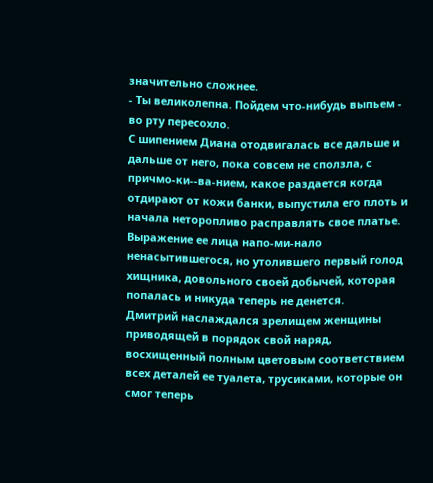значительно сложнее.
- Ты великолепна. Пойдем что-нибудь выпьем - во рту пересохло.
С шипением Диана отодвигалась все дальше и дальше от него, пока совсем не сползла, с причмо-ки--ва-нием, какое раздается когда отдирают от кожи банки, выпустила его плоть и начала неторопливо расправлять свое платье. Выражение ее лица напо-ми-нало ненасытившегося, но утолившего первый голод хищника, довольного своей добычей, которая попалась и никуда теперь не денется.
Дмитрий наслаждался зрелищем женщины приводящей в порядок свой наряд, восхищенный полным цветовым соответствием всех деталей ее туалета, трусиками, которые он смог теперь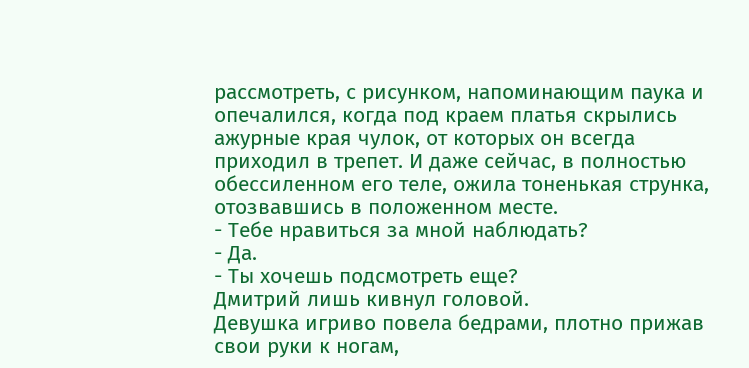рассмотреть, с рисунком, напоминающим паука и опечалился, когда под краем платья скрылись ажурные края чулок, от которых он всегда приходил в трепет. И даже сейчас, в полностью обессиленном его теле, ожила тоненькая струнка, отозвавшись в положенном месте.
- Тебе нравиться за мной наблюдать?
- Да.
- Ты хочешь подсмотреть еще?
Дмитрий лишь кивнул головой.
Девушка игриво повела бедрами, плотно прижав свои руки к ногам,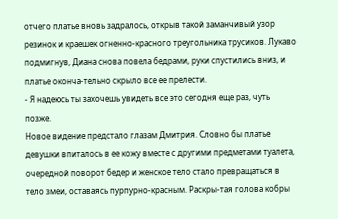отчего платье вновь задралось, открыв такой заманчивый узор резинок и краешек огненно-красного треугольника трусиков. Лукаво подмигнув, Диана снова повела бедрами, руки спустились вниз, и платье оконча-тельно скрыло все ее прелести.
- Я надеюсь ты захочешь увидеть все это сегодня еще раз, чуть позже.
Новое видение предстало глазам Дмитрия. Словно бы платье девушки впиталось в ее кожу вместе с другими предметами туалета, очередной поворот бедер и женское тело стало превращаться в тело змеи, оставаясь пурпурно-красным. Раскры-тая голова кобры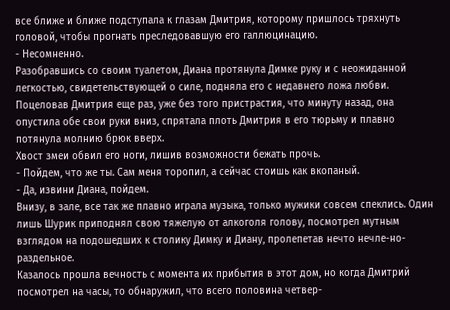все ближе и ближе подступала к глазам Дмитрия, которому пришлось тряхнуть головой, чтобы прогнать преследовавшую его галлюцинацию.
- Несомненно.
Разобравшись со своим туалетом, Диана протянула Димке руку и с неожиданной легкостью, свидетельствующей о силе, подняла его с недавнего ложа любви. Поцеловав Дмитрия еще раз, уже без того пристрастия, что минуту назад, она опустила обе свои руки вниз, спрятала плоть Дмитрия в его тюрьму и плавно потянула молнию брюк вверх.
Хвост змеи обвил его ноги, лишив возможности бежать прочь.
- Пойдем, что же ты. Сам меня торопил, а сейчас стоишь как вкопаный.
- Да, извини Диана, пойдем.
Внизу, в зале, все так же плавно играла музыка, только мужики совсем спеклись. Один лишь Шурик приподнял свою тяжелую от алкоголя голову, посмотрел мутным взглядом на подошедших к столику Димку и Диану, пролепетав нечто нечле-но-раздельное.
Казалось прошла вечность с момента их прибытия в этот дом, но когда Дмитрий посмотрел на часы, то обнаружил, что всего половина четвер-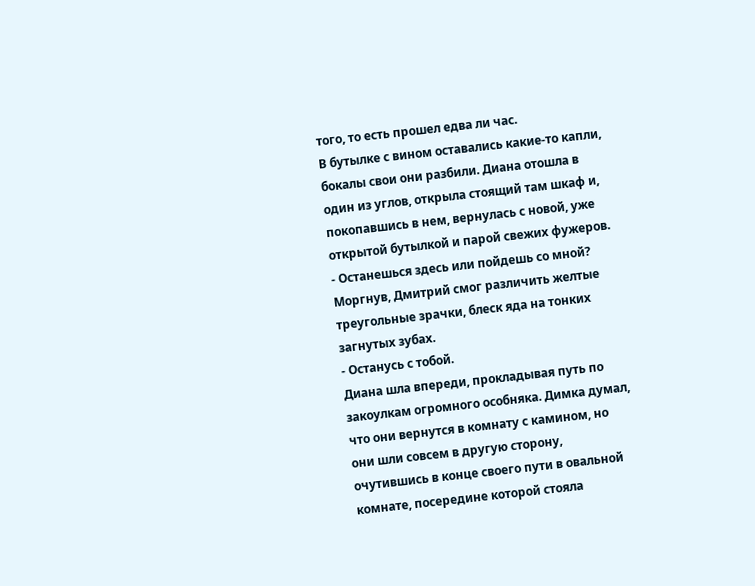того, то есть прошел едва ли час.
В бутылке с вином оставались какие-то капли, бокалы свои они разбили. Диана отошла в один из углов, открыла стоящий там шкаф и, покопавшись в нем, вернулась с новой, уже открытой бутылкой и парой свежих фужеров.
- Останешься здесь или пойдешь со мной?
Моргнув, Дмитрий смог различить желтые треугольные зрачки, блеск яда на тонких загнутых зубах.
- Останусь с тобой.
Диана шла впереди, прокладывая путь по закоулкам огромного особняка. Димка думал, что они вернутся в комнату с камином, но они шли совсем в другую сторону, очутившись в конце своего пути в овальной комнате, посередине которой стояла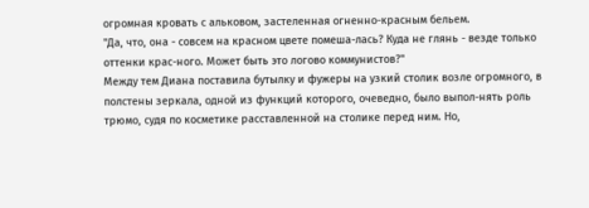огромная кровать с альковом, застеленная огненно-красным бельем.
"Да, что, она - совсем на красном цвете помеша-лась? Куда не глянь - везде только оттенки крас-ного. Может быть это логово коммунистов?"
Между тем Диана поставила бутылку и фужеры на узкий столик возле огромного, в полстены зеркала, одной из функций которого, очеведно, было выпол-нять роль трюмо, судя по косметике расставленной на столике перед ним. Но,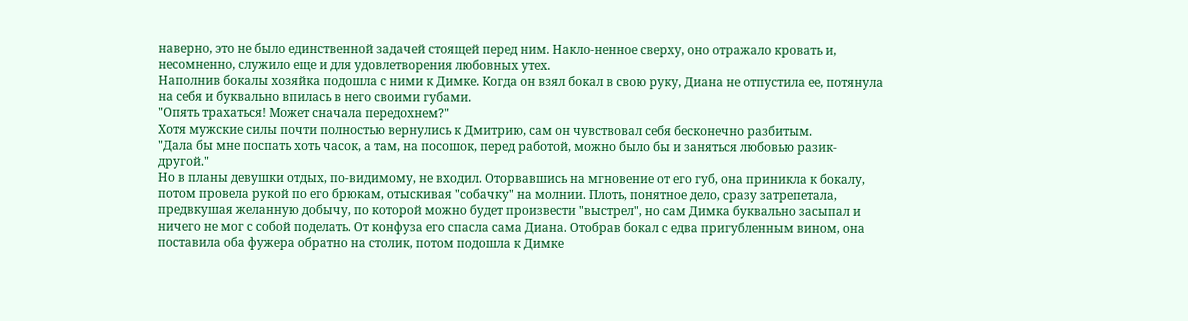наверно, это не было единственной задачей стоящей перед ним. Накло-ненное сверху, оно отражало кровать и, несомненно, служило еще и для удовлетворения любовных утех.
Наполнив бокалы хозяйка подошла с ними к Димке. Когда он взял бокал в свою руку, Диана не отпустила ее, потянула на себя и буквально впилась в него своими губами.
"Опять трахаться! Может сначала передохнем?"
Хотя мужские силы почти полностью вернулись к Дмитрию, сам он чувствовал себя бесконечно разбитым.
"Дала бы мне поспать хоть часок, а там, на посошок, перед работой, можно было бы и заняться любовью разик-другой."
Но в планы девушки отдых, по-видимому, не входил. Оторвавшись на мгновение от его губ, она приникла к бокалу, потом провела рукой по его брюкам, отыскивая "собачку" на молнии. Плоть, понятное дело, сразу затрепетала, предвкушая желанную добычу, по которой можно будет произвести "выстрел", но сам Димка буквально засыпал и ничего не мог с собой поделать. От конфуза его спасла сама Диана. Отобрав бокал с едва пригубленным вином, она поставила оба фужера обратно на столик, потом подошла к Димке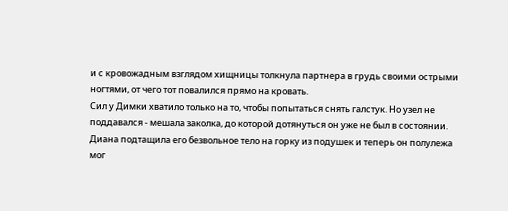и с кровожадным взглядом хищницы толкнула партнера в грудь своими острыми ногтями, от чего тот повалился прямо на кровать.
Сил у Димки хватило только на то, чтобы попытаться снять галстук. Но узел не поддавался - мешала заколка, до которой дотянуться он уже не был в состоянии. Диана подтащила его безвольное тело на горку из подушек и теперь он полулежа мог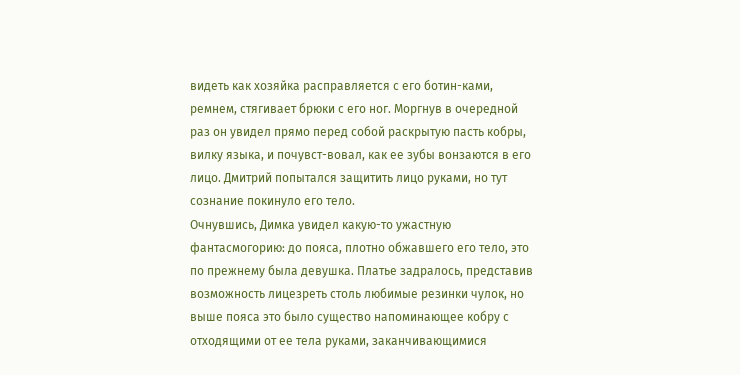видеть как хозяйка расправляется с его ботин-ками, ремнем, стягивает брюки с его ног. Моргнув в очередной раз он увидел прямо перед собой раскрытую пасть кобры, вилку языка, и почувст-вовал, как ее зубы вонзаются в его лицо. Дмитрий попытался защитить лицо руками, но тут сознание покинуло его тело.
Очнувшись, Димка увидел какую-то ужастную фантасмогорию: до пояса, плотно обжавшего его тело, это по прежнему была девушка. Платье задралось, представив возможность лицезреть столь любимые резинки чулок, но выше пояса это было существо напоминающее кобру с отходящими от ее тела руками, заканчивающимися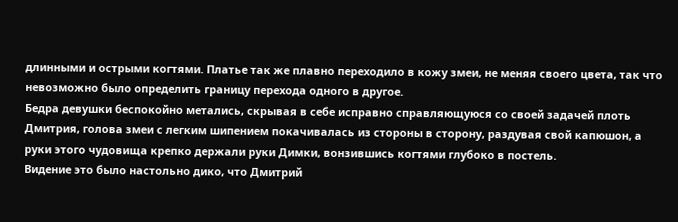длинными и острыми когтями. Платье так же плавно переходило в кожу змеи, не меняя своего цвета, так что невозможно было определить границу перехода одного в другое.
Бедра девушки беспокойно метались, скрывая в себе исправно справляющуюся со своей задачей плоть Дмитрия, голова змеи с легким шипением покачивалась из стороны в сторону, раздувая свой капюшон, а руки этого чудовища крепко держали руки Димки, вонзившись когтями глубоко в постель.
Видение это было настольно дико, что Дмитрий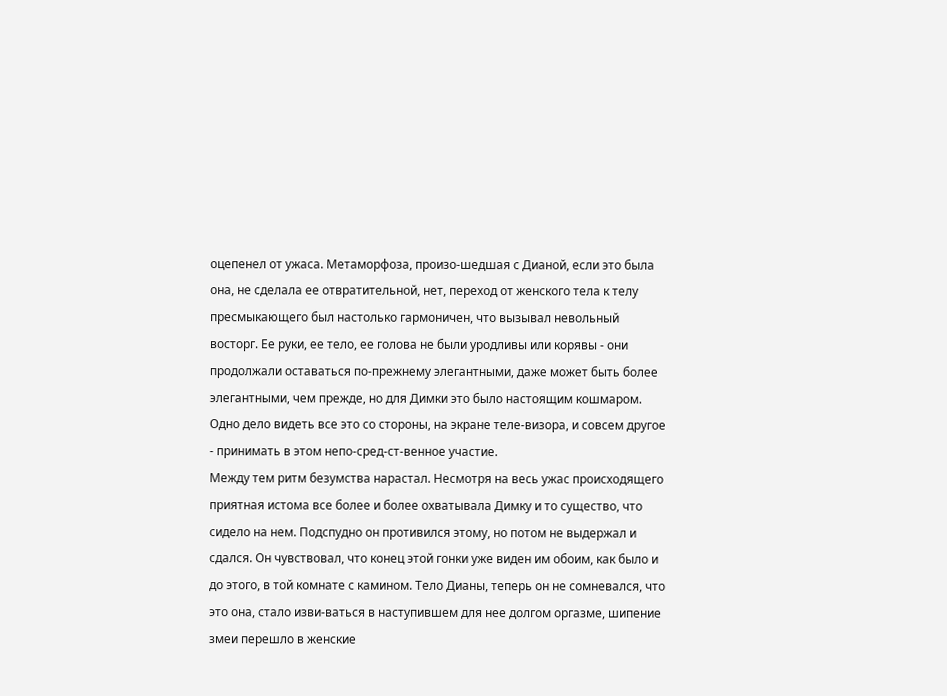оцепенел от ужаса. Метаморфоза, произо-шедшая с Дианой, если это была она, не сделала ее отвратительной, нет, переход от женского тела к телу пресмыкающего был настолько гармоничен, что вызывал невольный восторг. Ее руки, ее тело, ее голова не были уродливы или корявы - они продолжали оставаться по-прежнему элегантными, даже может быть более элегантными, чем прежде, но для Димки это было настоящим кошмаром. Одно дело видеть все это со стороны, на экране теле-визора, и совсем другое - принимать в этом непо-сред-ст-венное участие.
Между тем ритм безумства нарастал. Несмотря на весь ужас происходящего приятная истома все более и более охватывала Димку и то существо, что сидело на нем. Подспудно он противился этому, но потом не выдержал и сдался. Он чувствовал, что конец этой гонки уже виден им обоим, как было и до этого, в той комнате с камином. Тело Дианы, теперь он не сомневался, что это она, стало изви-ваться в наступившем для нее долгом оргазме, шипение змеи перешло в женские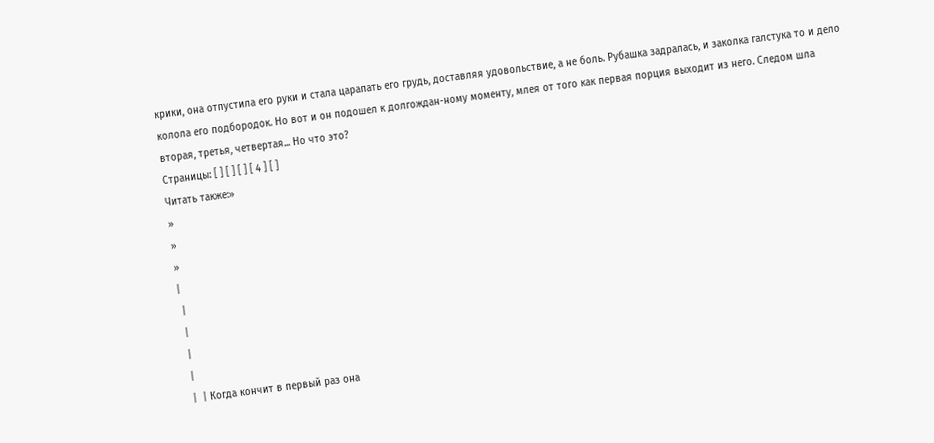крики, она отпустила его руки и стала царапать его грудь, доставляя удовольствие, а не боль. Рубашка задралась, и заколка галстука то и дело колола его подбородок. Но вот и он подошел к долгождан-ному моменту, млея от того как первая порция выходит из него. Следом шла вторая, третья, четвертая... Но что это?
Страницы: [ ] [ ] [ ] [ 4 ] [ ]
Читать также:»
»
»
»
|
 |
 |
 |
 |
 |  | Когда кончит в первый раз она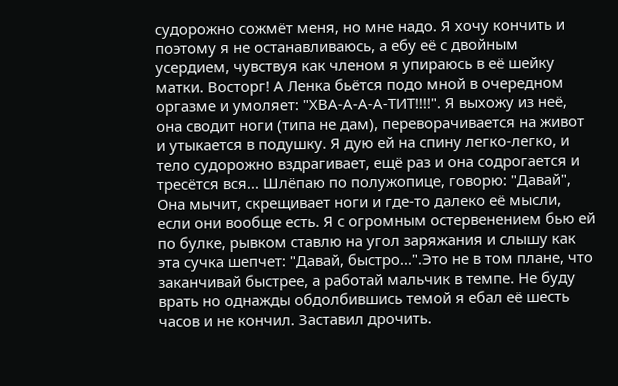судорожно сожмёт меня, но мне надо. Я хочу кончить и поэтому я не останавливаюсь, а ебу её с двойным усердием, чувствуя как членом я упираюсь в её шейку матки. Восторг! А Ленка бьётся подо мной в очередном оргазме и умоляет: "ХВА-А-А-А-ТИТ!!!!". Я выхожу из неё, она сводит ноги (типа не дам), переворачивается на живот и утыкается в подушку. Я дую ей на спину легко-легко, и тело судорожно вздрагивает, ещё раз и она содрогается и тресётся вся... Шлёпаю по полужопице, говорю: "Давай", Она мычит, скрещивает ноги и где-то далеко её мысли, если они вообще есть. Я с огромным остервенением бью ей по булке, рывком ставлю на угол заряжания и слышу как эта сучка шепчет: "Давай, быстро...".Это не в том плане, что заканчивай быстрее, а работай мальчик в темпе. Не буду врать но однажды обдолбившись темой я ебал её шесть часов и не кончил. Заставил дрочить.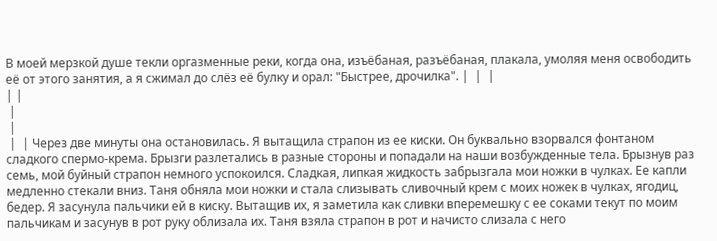В моей мерзкой душе текли оргазменные реки, когда она, изъёбаная, разъёбаная, плакала, умоляя меня освободить её от этого занятия, а я сжимал до слёз её булку и орал: "Быстрее, дрочилка". |  |  |
| |
 |
 |
 |  | Через две минуты она остановилась. Я вытащила страпон из ее киски. Он буквально взорвался фонтаном сладкого спермо-крема. Брызги разлетались в разные стороны и попадали на наши возбужденные тела. Брызнув раз семь, мой буйный страпон немного успокоился. Сладкая, липкая жидкость забрызгала мои ножки в чулках. Ее капли медленно стекали вниз. Таня обняла мои ножки и стала слизывать сливочный крем с моих ножек в чулках, ягодиц, бедер. Я засунула пальчики ей в киску. Вытащив их, я заметила как сливки вперемешку с ее соками текут по моим пальчикам и засунув в рот руку облизала их. Таня взяла страпон в рот и начисто слизала с него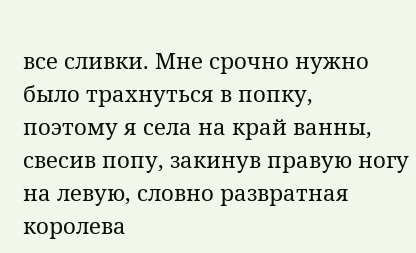все сливки. Мне срочно нужно было трахнуться в попку, поэтому я села на край ванны, свесив попу, закинув правую ногу на левую, словно развратная королева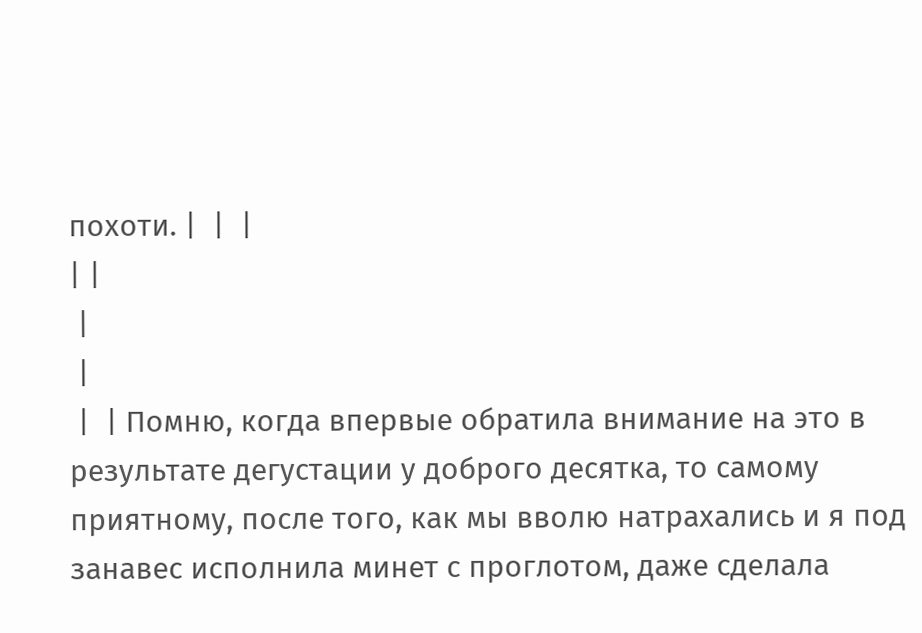похоти. |  |  |
| |
 |
 |
 |  | Помню, когда впервые обратила внимание на это в результате дегустации у доброго десятка, то самому приятному, после того, как мы вволю натрахались и я под занавес исполнила минет с проглотом, даже сделала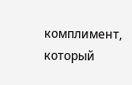комплимент, который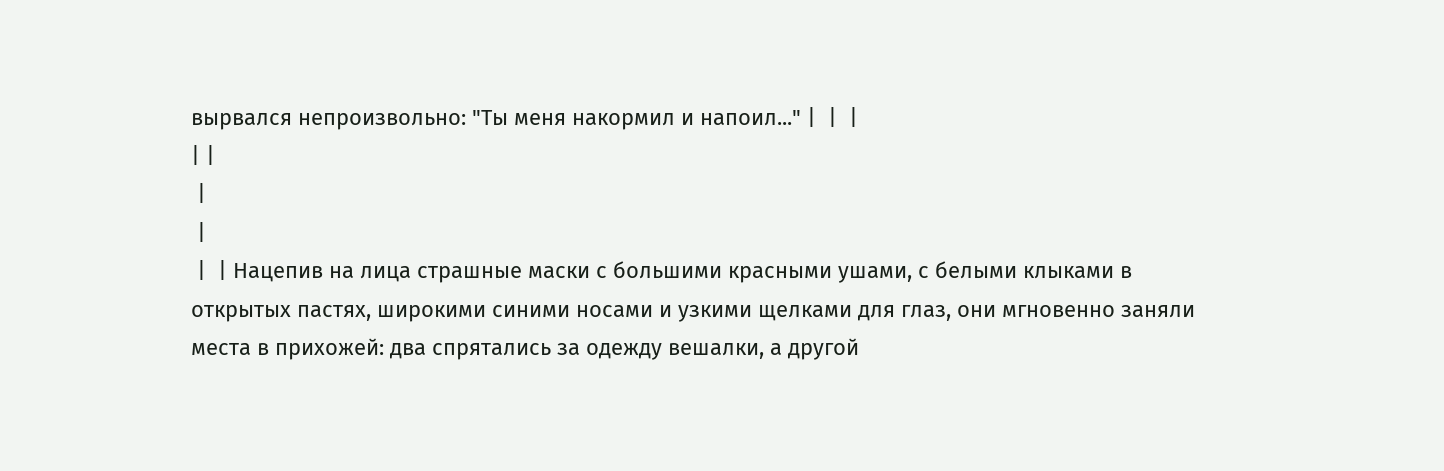вырвался непроизвольно: "Ты меня накормил и напоил..." |  |  |
| |
 |
 |
 |  | Нацепив на лица страшные маски с большими красными ушами, с белыми клыками в открытых пастях, широкими синими носами и узкими щелками для глаз, они мгновенно заняли места в прихожей: два спрятались за одежду вешалки, а другой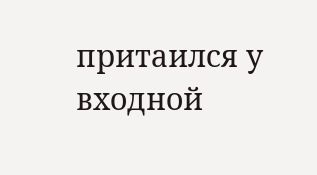притаился у входной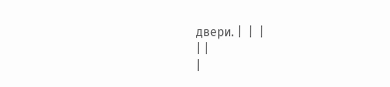двери. |  |  |
| |
|